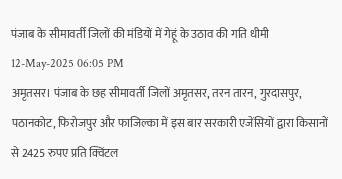पंजाब के सीमावर्ती जिलों की मंडियों में गेहूं के उठाव की गति धीमी
12-May-2025 06:05 PM
अमृतसर। पंजाब के छह सीमावर्ती जिलों अमृतसर, तरन तारन, गुरदासपुर, पठानकोट, फिरोजपुर और फाजिल्का में इस बार सरकारी एजेंसियों द्वारा किसानों से 2425 रुपए प्रति क्विंटल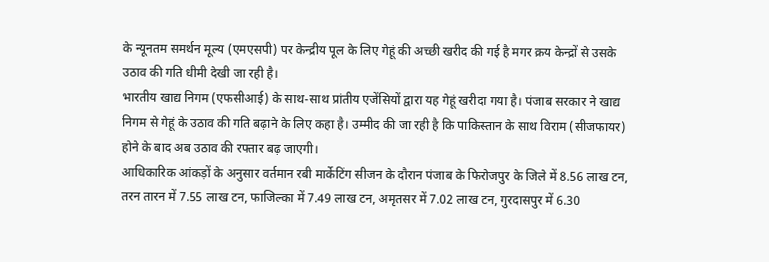के न्यूनतम समर्थन मूल्य (एमएसपी) पर केन्द्रीय पूल के लिए गेहूं की अच्छी खरीद की गई है मगर क्रय केन्द्रों से उसके उठाव की गति धीमी देखी जा रही है।
भारतीय खाद्य निगम (एफसीआई) के साथ-साथ प्रांतीय एजेंसियों द्वारा यह गेहूं खरीदा गया है। पंजाब सरकार ने खाद्य निगम से गेहूं के उठाव की गति बढ़ाने के लिए कहा है। उम्मीद की जा रही है कि पाकिस्तान के साथ विराम (सीजफायर) होने के बाद अब उठाव की रफ्तार बढ़ जाएगी।
आधिकारिक आंकड़ों के अनुसार वर्तमान रबी मार्केटिंग सीजन के दौरान पंजाब के फिरोजपुर के जिले में 8.56 लाख टन, तरन तारन में 7.55 लाख टन, फाजिल्का में 7.49 लाख टन, अमृतसर में 7.02 लाख टन, गुरदासपुर में 6.30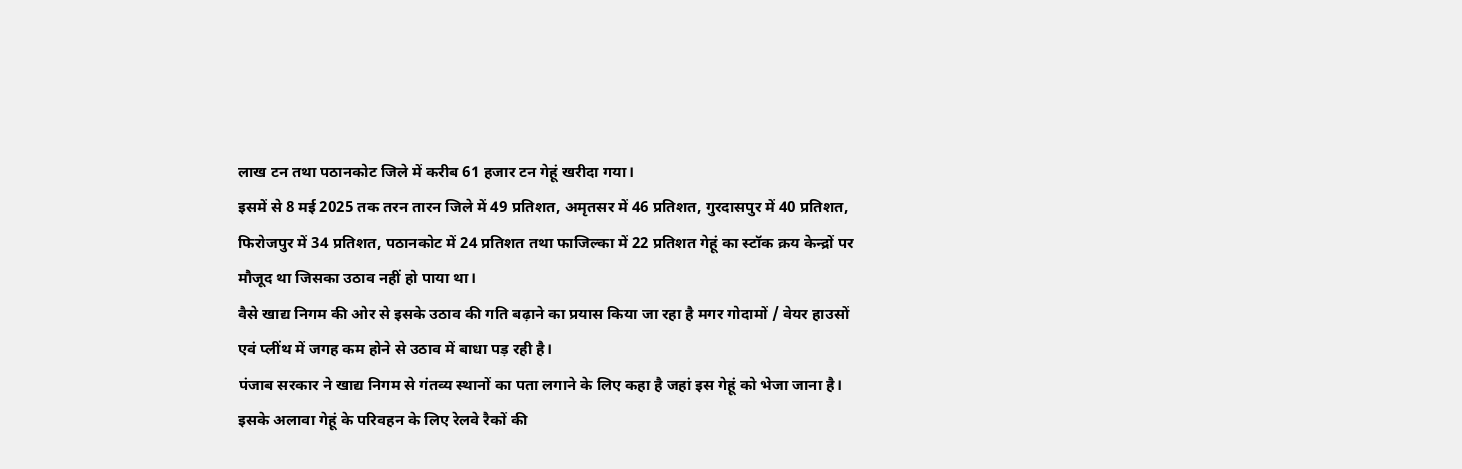लाख टन तथा पठानकोट जिले में करीब 61 हजार टन गेहूं खरीदा गया।
इसमें से 8 मई 2025 तक तरन तारन जिले में 49 प्रतिशत, अमृतसर में 46 प्रतिशत, गुरदासपुर में 40 प्रतिशत, फिरोजपुर में 34 प्रतिशत, पठानकोट में 24 प्रतिशत तथा फाजिल्का में 22 प्रतिशत गेहूं का स्टॉक क्रय केन्द्रों पर मौजूद था जिसका उठाव नहीं हो पाया था।
वैसे खाद्य निगम की ओर से इसके उठाव की गति बढ़ाने का प्रयास किया जा रहा है मगर गोदामों / वेयर हाउसों एवं प्लींथ में जगह कम होने से उठाव में बाधा पड़ रही है।
पंजाब सरकार ने खाद्य निगम से गंतव्य स्थानों का पता लगाने के लिए कहा है जहां इस गेहूं को भेजा जाना है। इसके अलावा गेहूं के परिवहन के लिए रेलवे रैकों की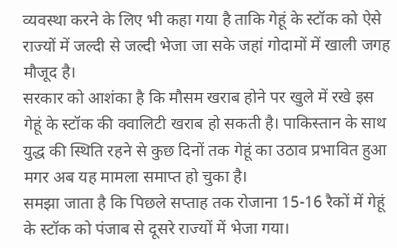व्यवस्था करने के लिए भी कहा गया है ताकि गेहूं के स्टॉक को ऐसे राज्यों में जल्दी से जल्दी भेजा जा सके जहां गोदामों में खाली जगह मौजूद है।
सरकार को आशंका है कि मौसम खराब होने पर खुले में रखे इस गेहूं के स्टॉक की क्वालिटी खराब हो सकती है। पाकिस्तान के साथ युद्ध की स्थिति रहने से कुछ दिनों तक गेहूं का उठाव प्रभावित हुआ मगर अब यह मामला समाप्त हो चुका है।
समझा जाता है कि पिछले सप्ताह तक रोजाना 15-16 रैकों में गेहूं के स्टॉक को पंजाब से दूसरे राज्यों में भेजा गया।